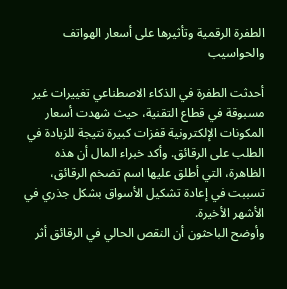الطفرة الرقمية وتأثيرها على أسعار الهواتف والحواسيب

أحدثت الطفرة في الذكاء الاصطناعي تغييرات غير مسبوقة في قطاع التقنية، حيث شهدت أسعار المكونات الإلكترونية قفزات كبيرة نتيجة للزيادة في الطلب على الرقائق. وأكد خبراء المال أن هذه الظاهرة، التي أطلق عليها اسم تضخم الرقائق، تسببت في إعادة تشكيل الأسواق بشكل جذري في الأشهر الأخيرة.
وأوضح الباحثون أن النقص الحالي في الرقائق أثر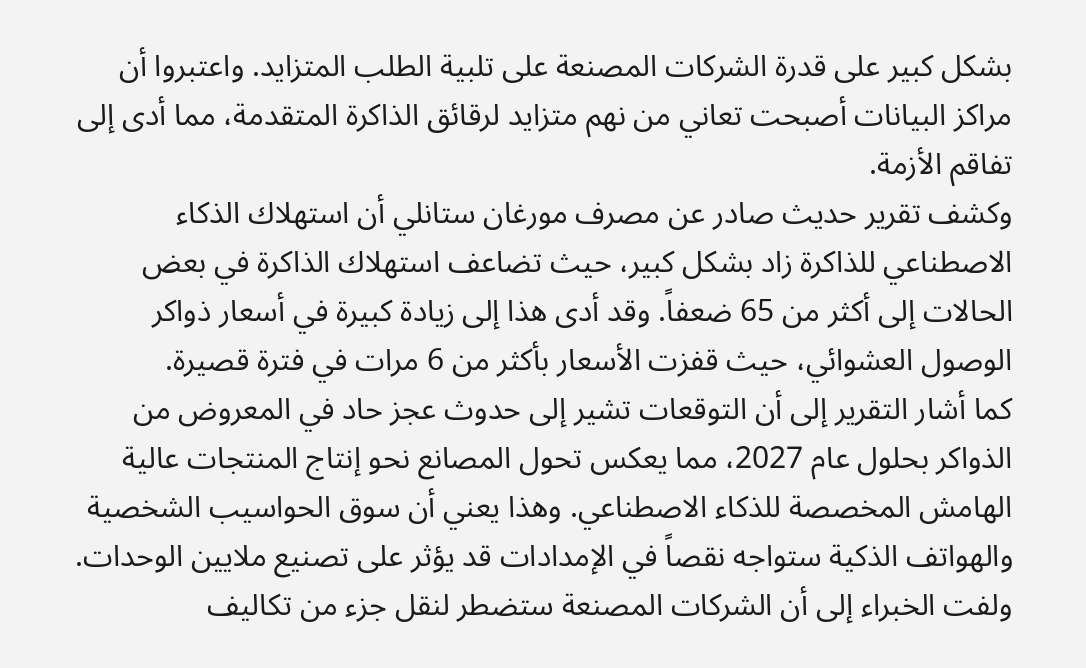بشكل كبير على قدرة الشركات المصنعة على تلبية الطلب المتزايد. واعتبروا أن مراكز البيانات أصبحت تعاني من نهم متزايد لرقائق الذاكرة المتقدمة، مما أدى إلى تفاقم الأزمة.
وكشف تقرير حديث صادر عن مصرف مورغان ستانلي أن استهلاك الذكاء الاصطناعي للذاكرة زاد بشكل كبير، حيث تضاعف استهلاك الذاكرة في بعض الحالات إلى أكثر من 65 ضعفاً. وقد أدى هذا إلى زيادة كبيرة في أسعار ذواكر الوصول العشوائي، حيث قفزت الأسعار بأكثر من 6 مرات في فترة قصيرة.
كما أشار التقرير إلى أن التوقعات تشير إلى حدوث عجز حاد في المعروض من الذواكر بحلول عام 2027، مما يعكس تحول المصانع نحو إنتاج المنتجات عالية الهامش المخصصة للذكاء الاصطناعي. وهذا يعني أن سوق الحواسيب الشخصية والهواتف الذكية ستواجه نقصاً في الإمدادات قد يؤثر على تصنيع ملايين الوحدات.
ولفت الخبراء إلى أن الشركات المصنعة ستضطر لنقل جزء من تكاليف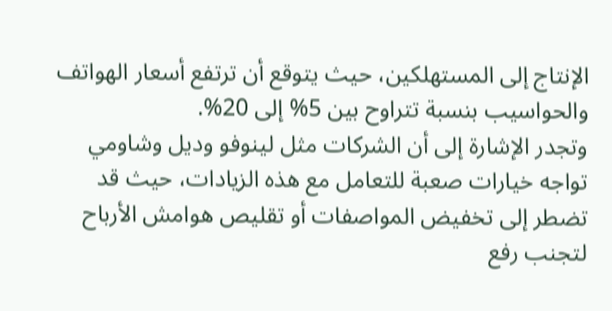الإنتاج إلى المستهلكين، حيث يتوقع أن ترتفع أسعار الهواتف والحواسيب بنسبة تتراوح بين 5% إلى 20%.
وتجدر الإشارة إلى أن الشركات مثل لينوفو وديل وشاومي تواجه خيارات صعبة للتعامل مع هذه الزيادات، حيث قد تضطر إلى تخفيض المواصفات أو تقليص هوامش الأرباح لتجنب رفع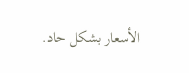الأسعار بشكل حاد.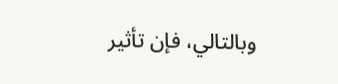وبالتالي، فإن تأثير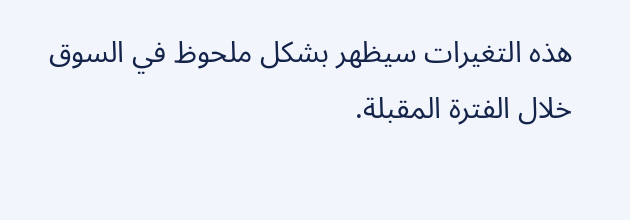هذه التغيرات سيظهر بشكل ملحوظ في السوق خلال الفترة المقبلة.